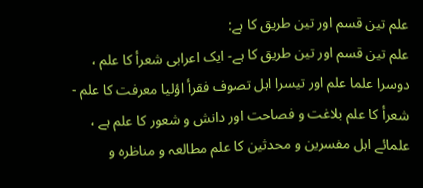علم تین قسم اور تین طریق کا ہے:
علم تین قسم اور تین طریق کا ہے- ایک اعرابی شعرأ کا علم ، دوسرا علما علم اور تیسرا اہل تصوف فقرأ اؤلیا معرفت کا علم - شعرأ کا علم بلاغت و فصاحت اور دانش و شعور کا علم ہے ، علمائے اہل مفسرین و محدثین کا علم مطالعہ و مناظرہ و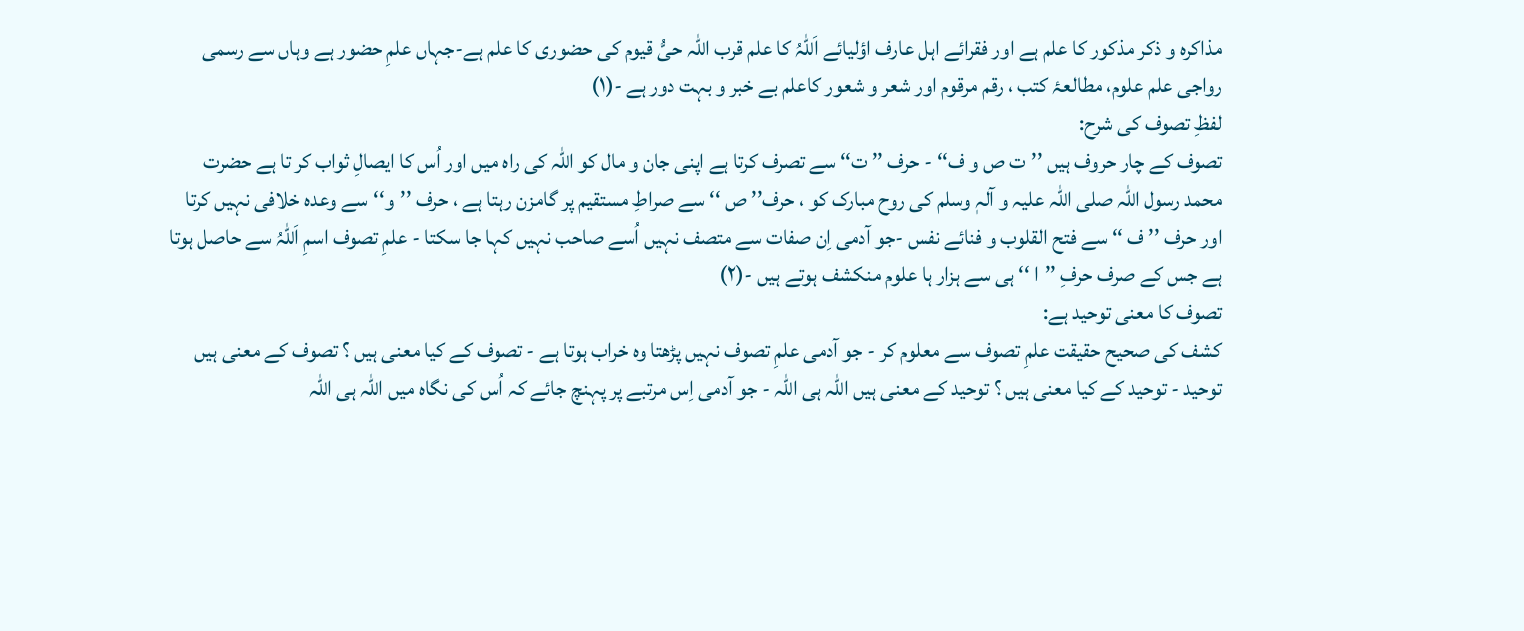مذاکرہ و ذکر مذکور کا علم ہے اور فقرائے اہل عارف اؤلیائے اَللّٰہُ کا علم قرب اللہ حیُّ قیوم کی حضوری کا علم ہے-جہاں علمِ حضور ہے وہاں سے رسمی رواجی علم علوم، مطالعۂ کتب ، رقم مرقوم اور شعر و شعور کاعلم بے خبر و بہت دور ہے -(۱)
لفظِ تصوف کی شرح:
تصوف کے چار حروف ہیں ’’ت ص و ف‘‘ - حرف ’’ ت‘‘ سے تصرف کرتا ہے اپنی جان و مال کو اللہ کی راہ میں اور اُس کا ایصالِ ثواب کر تا ہے حضرت محمد رسول اللہ صلی اللہ علیہ و آلہٖ وسلم کی روح مبارک کو ، حرف’’ ص ‘‘ سے صراطِ مستقیم پر گامزن رہتا ہے ، حرف ’’و‘‘سے وعدہ خلافی نہیں کرتا اور حرف ’’ ف ‘‘ سے فتح القلوب و فنائے نفس -جو آدمی اِن صفات سے متصف نہیں اُسے صاحب نہیں کہا جا سکتا - علمِ تصوف اسمِ اَللّٰہُ سے حاصل ہوتا ہے جس کے صرف حرفِ ’’ا ‘‘ ہی سے ہزار ہا علوم منکشف ہوتے ہیں -(۲)
تصوف کا معنی توحید ہے:
کشف کی صحیح حقیقت علمِ تصوف سے معلوم کر - جو آدمی علمِ تصوف نہیں پڑھتا وہ خراب ہوتا ہے - تصوف کے کیا معنی ہیں ؟ تصوف کے معنی ہیں توحید - توحید کے کیا معنی ہیں ؟ توحید کے معنی ہیں اللہ ہی اللہ - جو آدمی اِس مرتبے پر پہنچ جائے کہ اُس کی نگاہ میں اللہ ہی اللہ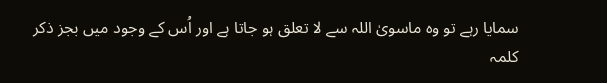سمایا رہے تو وہ ماسویٰ اللہ سے لا تعلق ہو جاتا ہے اور اُس کے وجود میں بجز ذکر کلمہ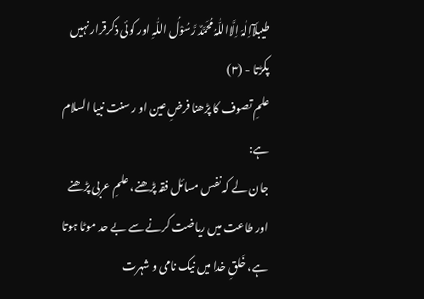طیبلَآاِلٰہَ اِلَّااللّٰہُ مُحَمَّدٌ رَّسُوْلُ اللّٰہِ اور کوئی ذکرقرار نہیں پکڑتا - (۳)
علمِ تصوف کا پڑھنا فرضِ عین او ر سنت نبیا السلام ہے:
جان لے کہ نفس مسائل فقہ پڑھنے، علمِ عربی پڑھنے اور طاعت میں ریاضت کرنے سے بے حد موٹا ہوتا ہے، خَلقِ خدا میں نیک نامی و شہرت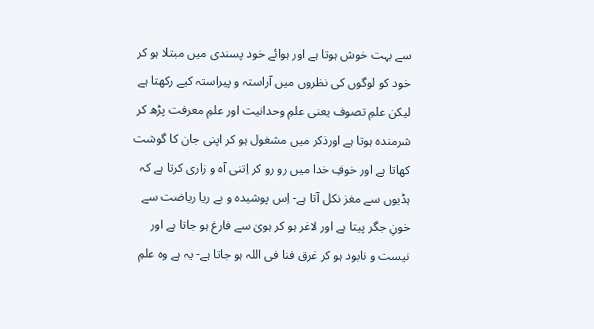سے بہت خوش ہوتا ہے اور ہوائے خود پسندی میں مبتلا ہو کر خود کو لوگوں کی نظروں میں آراستہ و پیراستہ کیے رکھتا ہے لیکن علمِ تصوف یعنی علمِ وحدانیت اور علمِ معرفت پڑھ کر شرمندہ ہوتا ہے اورذکر میں مشغول ہو کر اپنی جان کا گوشت کھاتا ہے اور خوفِ خدا میں رو رو کر اِتنی آہ و زاری کرتا ہے کہ ہڈیوں سے مغز نکل آتا ہے- اِس پوشیدہ و بے ریا ریاضت سے خونِ جگر پیتا ہے اور لاغر ہو کر ہویٰ سے فارغ ہو جاتا ہے اور نیست و نابود ہو کر غرق فنا فی اللہ ہو جاتا ہے- یہ ہے وہ علمِ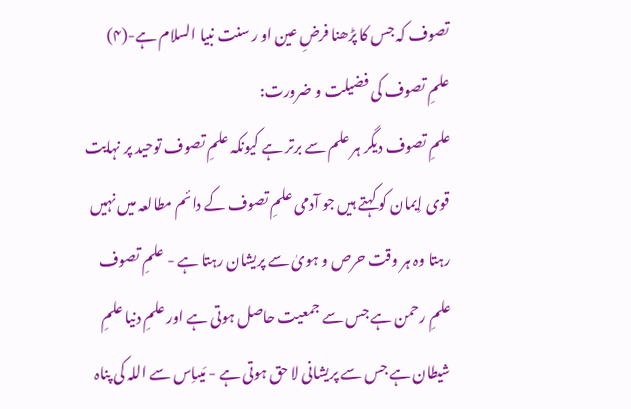تصوف کہ جس کا پڑھنا فرضِ عین او ر سنت نبیا السلام ہے-(۴)
علمِ تصوف کی فضیلت و ضرورت:
علمِ تصوف دیگر ہر علم سے برتر ہے کیونکہ علمِ تصوف توحید پر نہایت قوی اِیمان کو کہتے ہیں جو آدمی علمِ تصوف کے دائم مطالعہ میں نہیں رہتا وہ ہر وقت حرص و ہویٰ سے پریشان رہتا ہے - علمِ تصوف علمِ رحمن ہے جس سے جمعیت حاصل ہوتی ہے اور علمِ دنیا علمِ شیطان ہے جس سے پریشانی لا حق ہوتی ہے - مَیںاِس سے اللہ کی پناہ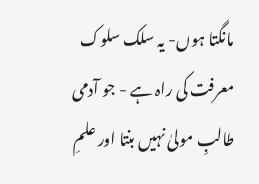مانگتا ہوں- یہ سلک سلوک معرفت کی راہ ہے - جو آدمی طالبِ مولیٰ نہیں بنتا اور علمِ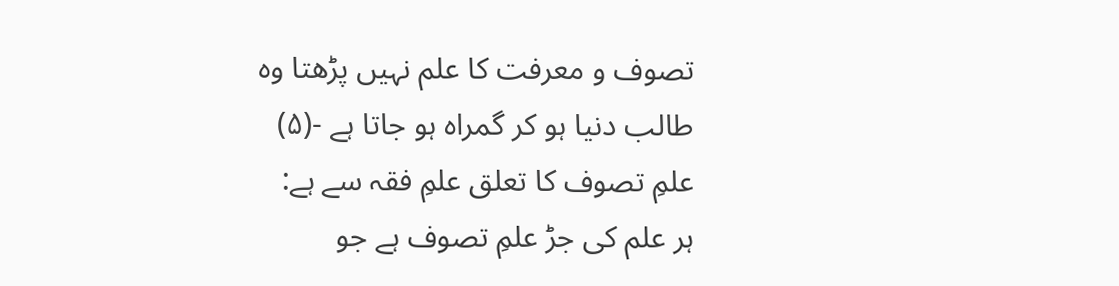تصوف و معرفت کا علم نہیں پڑھتا وہ طالب دنیا ہو کر گمراہ ہو جاتا ہے -(۵)
علمِ تصوف کا تعلق علمِ فقہ سے ہے:
ہر علم کی جڑ علمِ تصوف ہے جو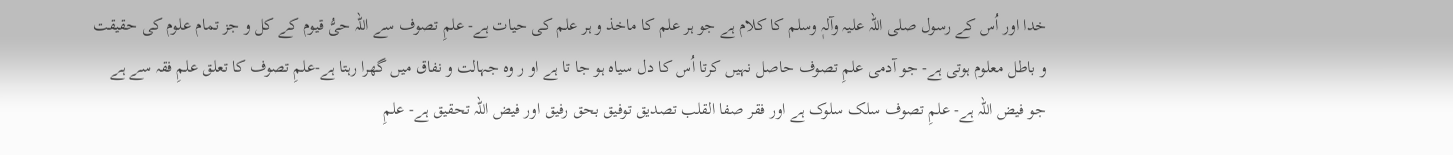خدا اور اُس کے رسول صلی اللہ علیہ وآلہٖ وسلم کا کلام ہے جو ہر علم کا ماخذ و ہر علم کی حیات ہے- علمِ تصوف سے اللہ حیُّ قیوم کے کل و جز تمام علوم کی حقیقت و باطل معلوم ہوتی ہے- جو آدمی علمِ تصوف حاصل نہیں کرتا اُس کا دل سیاہ ہو جا تا ہے او ر وہ جہالت و نفاق میں گھرا رہتا ہے-علمِ تصوف کا تعلق علمِ فقہ سے ہے جو فیض اللہ ہے- علمِ تصوف سلک سلوک ہے اور فقر صفا القلب تصدیق توفیق بحق رفیق اور فیض اللہ تحقیق ہے- علمِ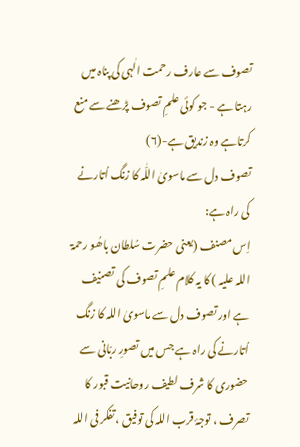تصوف سے عارف رحمت الٰہی کی پناہ میں رہتا ہے - جو کوئی علمِ تصوف پڑھنے سے منع کرتاہے وہ زندیق ہے-(۶)
تصوف دل سے ماسویٰ اللّٰہ کا زنگ اُتارنے کی راہ ہے:
اِس مصنف (یعنی حضرت سُلطان باھُو رحمۃ اللہ علیہ ) کا یہ کلام علمِ تصوف کی تصنیف ہے اور تصوف دل سے ماسویٰ اللہ کا زنگ اُتارنے کی راہ ہے جس میں تصورِ ربّانی سے حضوری کا شرف لطیف روحانیت قبور کا تصرف ، توجۂ قرب اللہ کی توفیق ، تفکر فی اللہ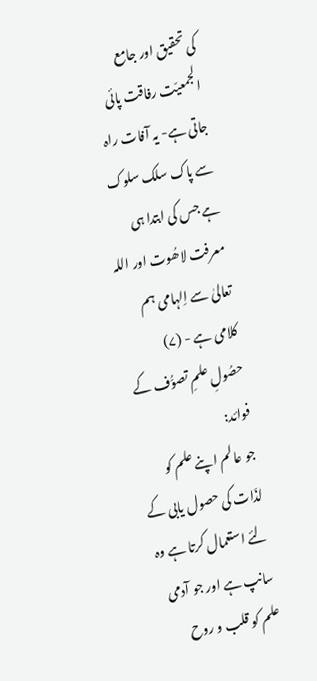کی تحقیق اور جامع الجمعیّت رفاقت پائی جاتی ہے- یہ آفات راہ سے پاک سلک سلوک ہے جس کی ابتدا ہی معرفت لاھُوت اور اللہ تعالیٰ سے اِلہامی ہم کلامی ہے - (۷)
حصُولِ علمِ تصوُّف کے فوائد:
جو عالم اپنے علم کو لذّات کی حصول یابی کے لئے استعمال کرتا ہے وہ سانپ ہے اور جو آدمی علم کو قلب و روح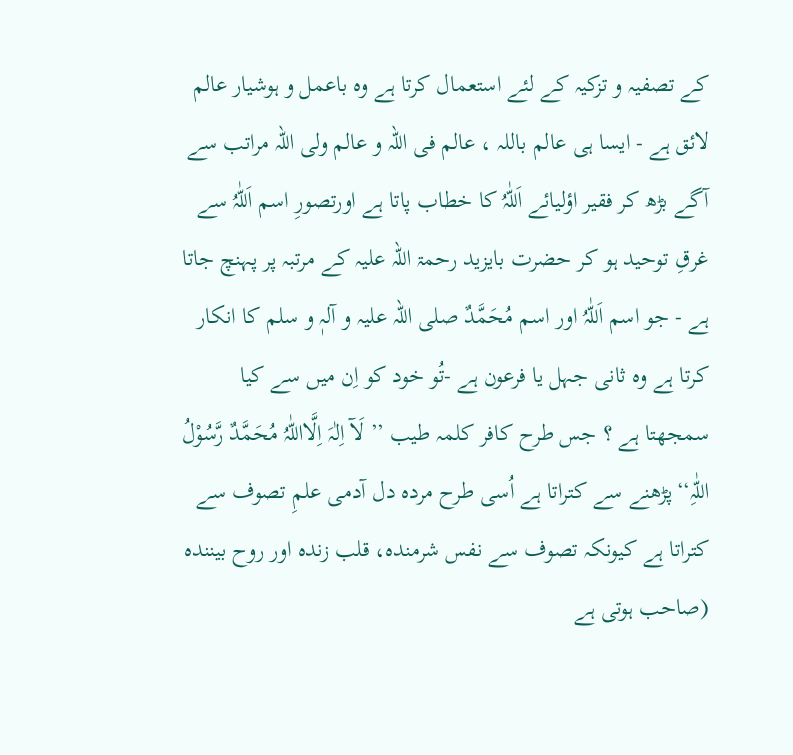کے تصفیہ و تزکیہ کے لئے استعمال کرتا ہے وہ باعمل و ہوشیار عالم لائق ہے - ایسا ہی عالم باللہ ، عالم فی اللہ و عالم ولی اللہ مراتب سے آگے بڑھ کر فقیر اؤلیائے اَللّٰہُ کا خطاب پاتا ہے اورتصورِ اسم اَللّٰہُ سے غرقِ توحید ہو کر حضرت بایزید رحمۃ اللہ علیہ کے مرتبہ پر پہنچ جاتا ہے - جو اسم اَللّٰہُ اور اسم مُحَمَّدٌ صلی اللہ علیہ و آلہٖ و سلم کا انکار کرتا ہے وہ ثانی جہل یا فرعون ہے -تُو خود کو اِن میں سے کیا سمجھتا ہے ؟ جس طرح کافر کلمہ طیب ’’ لَآ اِلٰہَ اِلَّااللّٰہُ مُحَمَّدٌ رَّسُوْلُ اللّٰہِ‘‘پڑھنے سے کتراتا ہے اُسی طرح مردہ دل آدمی علمِ تصوف سے کتراتا ہے کیونکہ تصوف سے نفس شرمندہ، قلب زندہ اور روح بینندہ (صاحب ہوتی ہے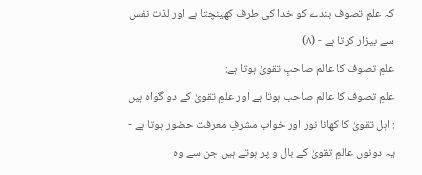کہ علمِ تصوف بندے کو خدا کی طرف کھینچتا ہے اور لذت نفس سے بیزار کرتا ہے - (۸)
علمِ تصوف کا عالم صاحبِ تقویٰ ہوتا ہے:
علمِ تصوف کا عالم صاحب ہوتا ہے اور علمِ تقویٰ کے دو گواہ ہیں : اہل تقویٰ کا کھانا نور اور خواب مشرفِ معرفت حضور ہوتا ہے - یہ دونوں عالمِ تقویٰ کے بال و پر ہوتے ہیں جن سے وہ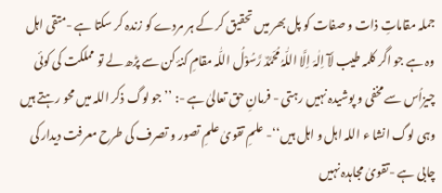جملہ مقاماتِ ذات و صفات کو پل بھر میں تحقیق کر کے ہر مردے کو زندہ کر سکتا ہے -متقی اہل وہ ہے جو اگر کلمہ طیب لَآ اِلٰہَ اِلَّا اللّٰہُ مُحَمَّدٌ رَّسُوْلُ اللّٰہ مقامِ کنۂ کن سے پڑھ لے تو مملکت کی کوئی چیزاُس سے مخفی و پوشیدہ نہیں رہتی - فرمانِ حق تعالیٰ ہے -: ’’ جو لوگ ذکر اللہ میں محو رہتے ہیں وہی لوگ انشا ء اللہ اہل و اہل ہیں‘‘- علمِ تقویٰ علمِ تصور و تصرف کی طرح معرفت دیدار کی چابی ہے -تقویٰ مجاہدہ نہیں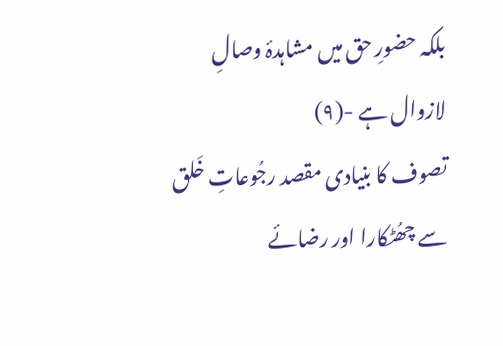بلکہ حضورِ حق میں مشاہدۂ وصالِ لازوال ہے -(۹)
تصوف کا بنیادی مقصد رجُوعاتِ خَلق سے چھُٹکارا اور رضائے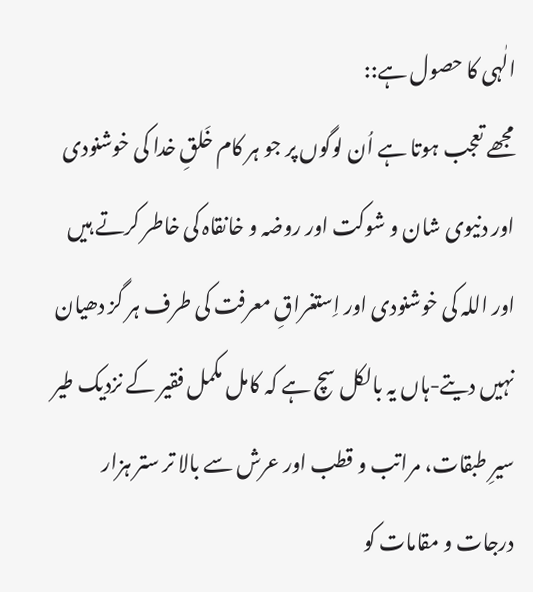الٰہی کا حصول ہے::
مجھے تعجب ہوتا ہے اُن لوگوں پر جو ہر کام خَلقِ خدا کی خوشنودی اور دنیوی شان و شوکت اور روضہ و خانقاہ کی خاطر کرتے ہیں اور اللہ کی خوشنودی اور اِستغراقِ معرفت کی طرف ہر گز دھیان نہیں دیتے-ہاں یہ بالکل سچ ہے کہ کامل مکمل فقیر کے نزدیک طیر سیرِ طبقات، مراتب و قطب اور عرش سے بالا تر ستر ہزار درجات و مقامات کو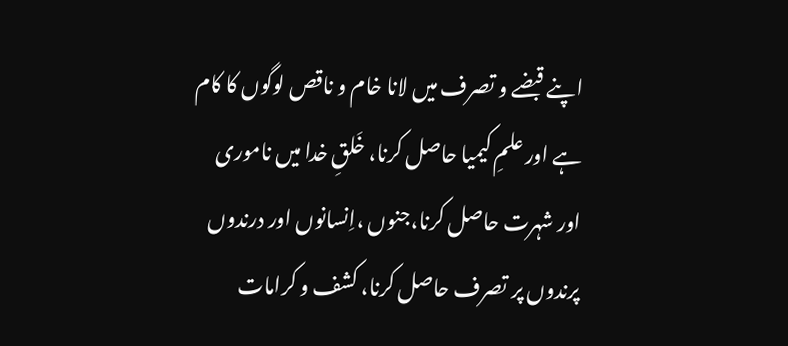اپنے قبضے و تصرف میں لانا خام و ناقص لوگوں کا کام ہے اور علمِ کیمیا حاصل کرنا، خَلقِ خدا میں ناموری اور شہرت حاصل کرنا،جنوں ،اِنسانوں اور درندوں پرندوں پر تصرف حاصل کرنا، کشف و کرامات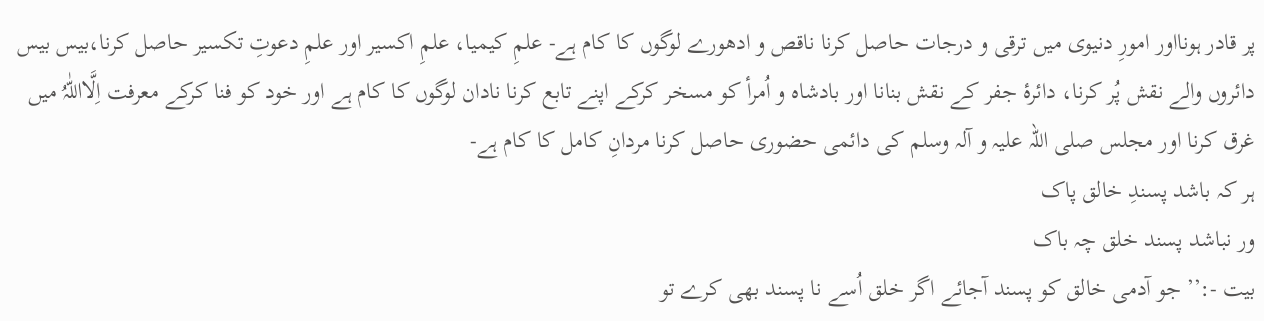پر قادر ہونااور امورِ دنیوی میں ترقی و درجات حاصل کرنا ناقص و ادھورے لوگوں کا کام ہے- علمِ کیمیا، علمِ اکسیر اور علمِ دعوتِ تکسیر حاصل کرنا،بیس بیس دائروں والے نقش پُر کرنا، دائرۂ جفر کے نقش بنانا اور بادشاہ و اُمرأ کو مسخر کرکے اپنے تابع کرنا نادان لوگوں کا کام ہے اور خود کو فنا کرکے معرفت اِلَّااللّٰہُ میں غرق کرنا اور مجلس صلی اللہ علیہ و آلہ وسلم کی دائمی حضوری حاصل کرنا مردانِ کامل کا کام ہے-
ہر کہ باشد پسندِ خالق پاک
ور نباشد پسند خلق چہ باک
بیت -:’’ جو آدمی خالق کو پسند آجائے اگر خلق اُسے نا پسند بھی کرے تو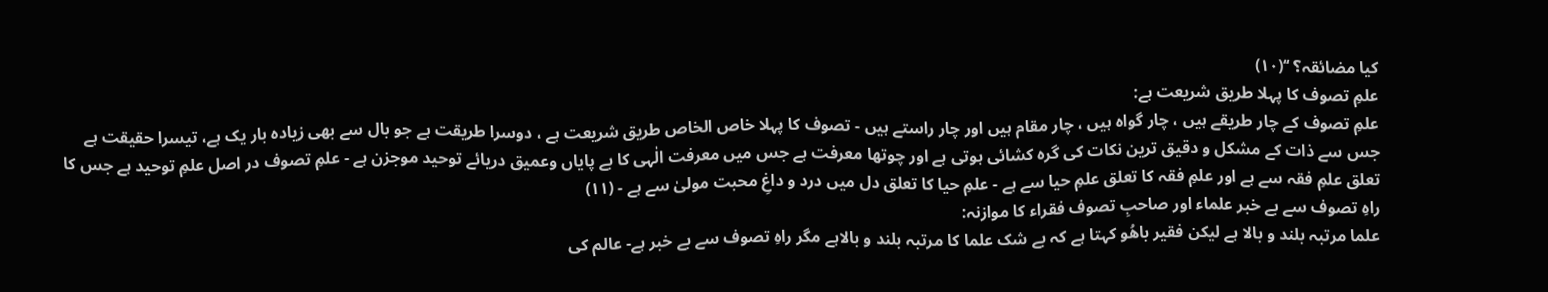کیا مضائقہ؟ ‘‘(۱۰)
علمِ تصوف کا پہلا طریق شریعت ہے:
علمِ تصوف کے چار طریقے ہیں ، چار گواہ ہیں ، چار مقام ہیں اور چار راستے ہیں - تصوف کا پہلا خاص الخاص طریق شریعت ہے ، دوسرا طریقت ہے جو بال سے بھی زیادہ بار یک ہے، تیسرا حقیقت ہے جس سے ذات کے مشکل و دقیق ترین نکات کی گرہ کشائی ہوتی ہے اور چوتھا معرفت ہے جس میں معرفت الٰہی کا بے پایاں وعمیق دریائے توحید موجزن ہے - علمِ تصوف در اصل علمِ توحید ہے جس کا تعلق علمِ فقہ سے ہے اور علمِ فقہ کا تعلق علمِ حیا سے ہے - علمِ حیا کا تعلق دل میں درد و داغِ محبت مولیٰ سے ہے - (۱۱)
راہِ تصوف سے بے خبر علماء اور صاحبِ تصوف فقراء کا موازنہ:
علما مرتبہ بلند و بالا ہے لیکن فقیر باھُو کہتا ہے کہ بے شک علما کا مرتبہ بلند و بالاہے مگر راہِ تصوف سے بے خبر ہے- عالم کی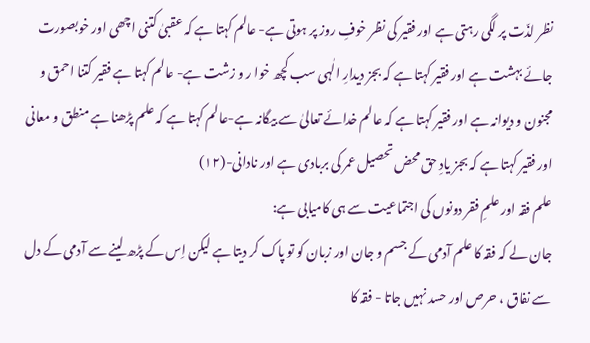نظر لذّت پر لگی رہتی ہے اور فقیر کی نظر خوفِ روز پر ہوتی ہے- عالم کہتا ہے کہ عقبیٰ کتنی اچھی اور خوبصورت جائے بہشت ہے اور فقیر کہتا ہے کہ بجز دیدارِ الٰہی سب کچھ خوا ر و زشت ہے- عالم کہتا ہے فقیر کتنا احمق و مجنون و دیوانہ ہے اور فقیر کہتا ہے کہ عالم خدائے تعالیٰ سے بیگانہ ہے-عالم کہتا ہے کہ علم پڑھنا ہے منطق و معانی اور فقیر کہتا ہے کہ بجز یادِ حق محض تحصیل عمر کی بربادی ہے اور نادانی-(۱۲)
علم فقہ اور علمِ فقر دونوں کی اجتماعیت سے ہی کامیابی ہے:
جان لے کہ فقہ کا علم آدمی کے جسم و جان اور زبان کو تو پاک کر دیتا ہے لیکن اِس کے پڑھ لینے سے آدمی کے دل سے نفاق ، حرص اور حسد نہیں جاتا - فقہ کا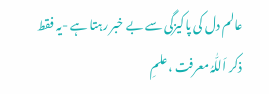عالم دل کی پاکیزگی سے بے خبر رہتا ہے -یہ فقط ذکر اَللّٰہُ معرفت ،علمِ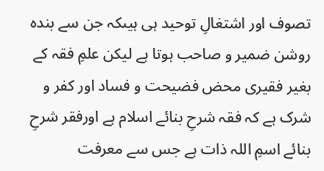تصوف اور اشتغالِ توحید ہی ہیںکہ جن سے بندہ روشن ضمیر و صاحب ہوتا ہے لیکن علمِ فقہ کے بغیر فقیری محض فضیحت و فساد اور کفر و شرک ہے کہ فقہ شرحِ بنائے اسلام ہے اورفقر شرحِ بنائے اسمِ اللہ ذات ہے جس سے معرفت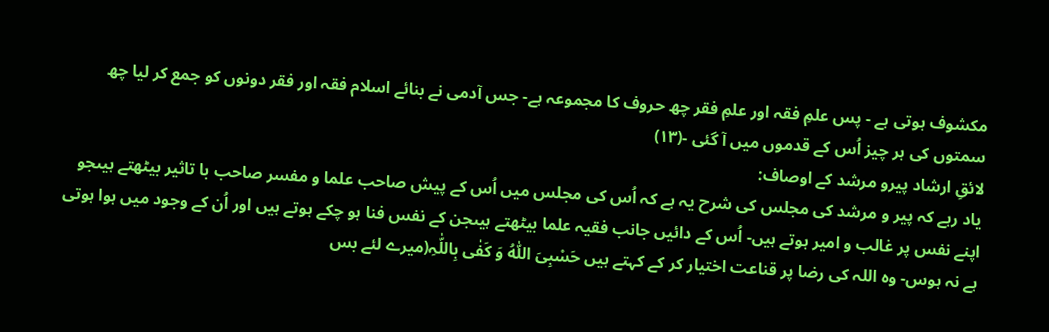مکشوف ہوتی ہے - پس علمِ فقہ اور علمِ فقر چھ حروف کا مجموعہ ہے- جس آدمی نے بنائے اسلام فقہ اور فقر دونوں کو جمع کر لیا چھ سمتوں کی ہر چیز اُس کے قدموں میں آ گئی -(۱۳)
لائقِ ارشاد پیرو مرشد کے اوصاف:
یاد رہے کہ پیر و مرشد کی مجلس کی شرح یہ ہے کہ اُس کی مجلس میں اُس کے پیش صاحب علما و مفسر صاحب با تاثیر بیٹھتے ہیںجو اپنے نفس پر غالب و امیر ہوتے ہیں- اُس کے دائیں جانب فقیہ علما بیٹھتے ہیںجن کے نفس فنا ہو چکے ہوتے ہیں اور اُن کے وجود میں ہوا ہوتی ہے نہ ہوس- وہ اللہ کی رضا پر قناعت اختیار کر کے کہتے ہیں حَسْبِیَ اللّٰہُ وَ کَفٰی بِاللّٰہِ(میرے لئے بس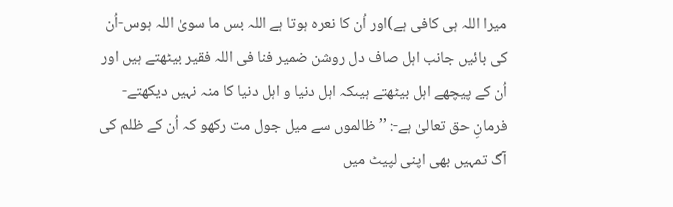میرا اللہ ہی کافی ہے)اور اُن کا نعرہ ہوتا ہے اللہ بس ما سویٰ اللہ ہوس-اُن کی بائیں جانب اہل صاف دل روشن ضمیر فنا فی اللہ فقیر بیٹھتے ہیں اور اُن کے پیچھے اہل بیٹھتے ہیںکہ اہل دنیا و اہل دنیا کا منہ نہیں دیکھتے- فرمانِ حق تعالیٰ ہے-: ’’ ظالموں سے میل جول مت رکھو کہ اُن کے ظلم کی آگ تمہیں بھی اپنی لپیٹ میں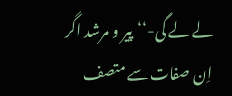لے لے گی-‘‘پیر و مرشد اگر اِن صفات سے متصف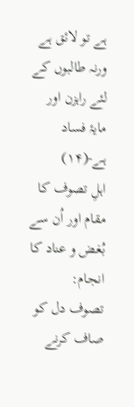ہے تو لائق ہے ورنہ طالبوں کے لئے راہزن اور مایۂ فساد ہے-(۱۴)
اہلِ تصوف کا مقام اور اُن سے بُغض و عناد کا انجام:
تصوف دل کو صاف کرنے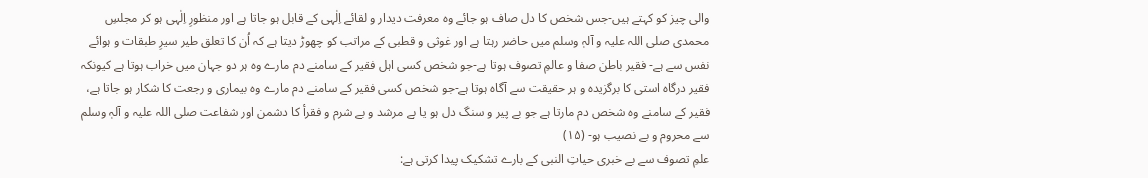والی چیز کو کہتے ہیں-جس شخص کا دل صاف ہو جائے وہ معرفت دیدار و لقائے اِلٰہی کے قابل ہو جاتا ہے اور منظورِ اِلٰہی ہو کر مجلسِ محمدی صلی اللہ علیہ و آلہٖ وسلم میں حاضر رہتا ہے اور غوثی و قطبی کے مراتب کو چھوڑ دیتا ہے کہ اُن کا تعلق طیر سیرِ طبقات و ہوائے نفس سے ہے- فقیر باطن صفا و عالمِ تصوف ہوتا ہے-جو شخص کسی اہل فقیر کے سامنے دم مارے وہ ہر دو جہان میں خراب ہوتا ہے کیونکہ فقیر درگاہ استی کا برگزیدہ و ہر حقیقت سے آگاہ ہوتا ہے-جو شخص کسی فقیر کے سامنے دم مارے وہ بیماری و رجعت کا شکار ہو جاتا ہے، فقیر کے سامنے وہ شخص دم مارتا ہے جو بے پیر و سنگ دل ہو یا بے مرشد و بے شرم و فقرأ کا دشمن اور شفاعت صلی اللہ علیہ و آلہٖ وسلم سے محروم و بے نصیب ہو- (۱۵)
علمِ تصوف سے بے خبری حیاتِ النبی کے بارے تشکیک پیدا کرتی ہے: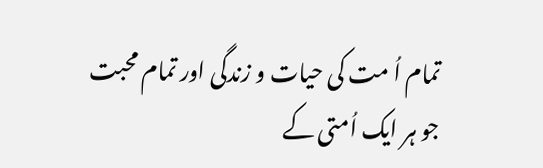تمام اُ مت کی حیات و زندگی اور تمام محبت جو ہر ایک اُمتی کے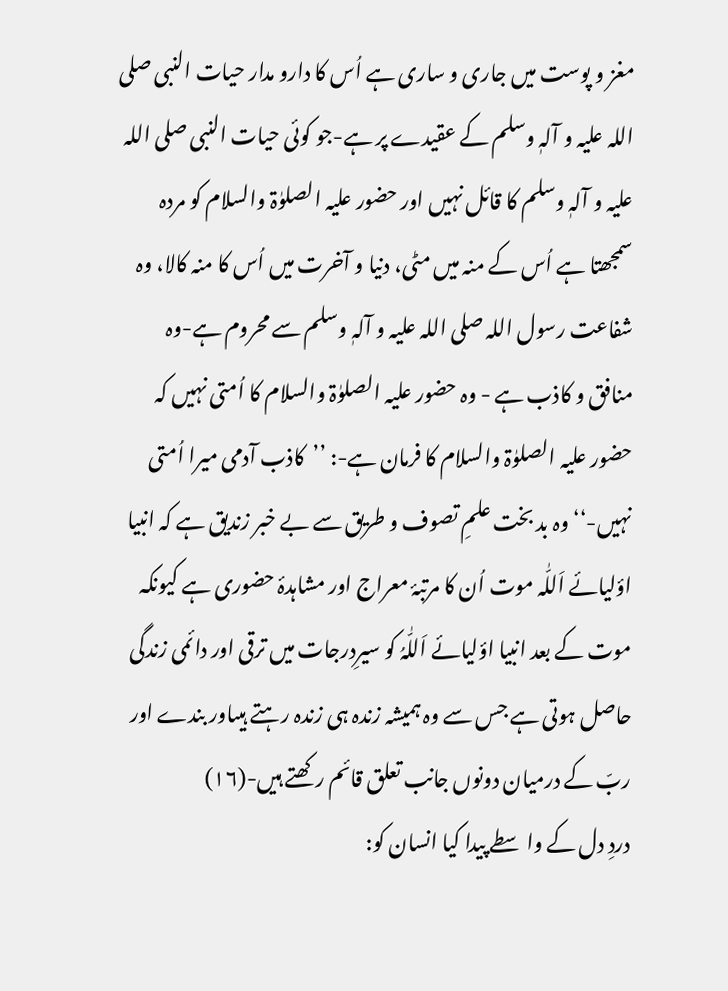مغز و پوست میں جاری و ساری ہے اُس کا دارو مدار حیات النبی صلی اللہ علیہ و آلہٖ وسلم کے عقیدے پر ہے-جو کوئی حیات النبی صلی اللہ علیہ و آلہٖ وسلم کا قائل نہیں اور حضور علیہ الصلوٰۃ والسلام کو مردہ سمجھتا ہے اُس کے منہ میں مٹی، دنیا و آخرت میں اُس کا منہ کالا، وہ شفاعت رسول اللہ صلی اللہ علیہ و آلہٖ وسلم سے محروم ہے-وہ منافق و کاذب ہے - وہ حضور علیہ الصلوٰۃ والسلام کا اُمتی نہیں کہ حضور علیہ الصلوٰۃ والسلام کا فرمان ہے-: ’’کاذب آدمی میرا اُمتی نہیں-‘‘وہ بد بخت علمِ تصوف و طریق سے بے خبر زندیق ہے کہ انبیا اؤلیائے اَللّٰہ موت اُن کا مرتبۂ معراج اور مشاہدۂ حضوری ہے کیونکہ موت کے بعد انبیا اؤلیائے اَللّٰہُ کو سیرِدرجات میں ترقی اور دائمی زندگی حاصل ہوتی ہے جس سے وہ ہمیشہ زندہ ہی زندہ رہتے ہیںاور بندے اور ربّ کے درمیان دونوں جانب تعلق قائم رکھتے ہیں-(۱۶)
دردِ دل کے واسطے پیدا کیا انسان کو: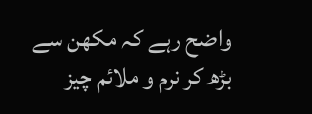واضح رہے کہ مکھن سے بڑھ کر نرم و ملائم چیز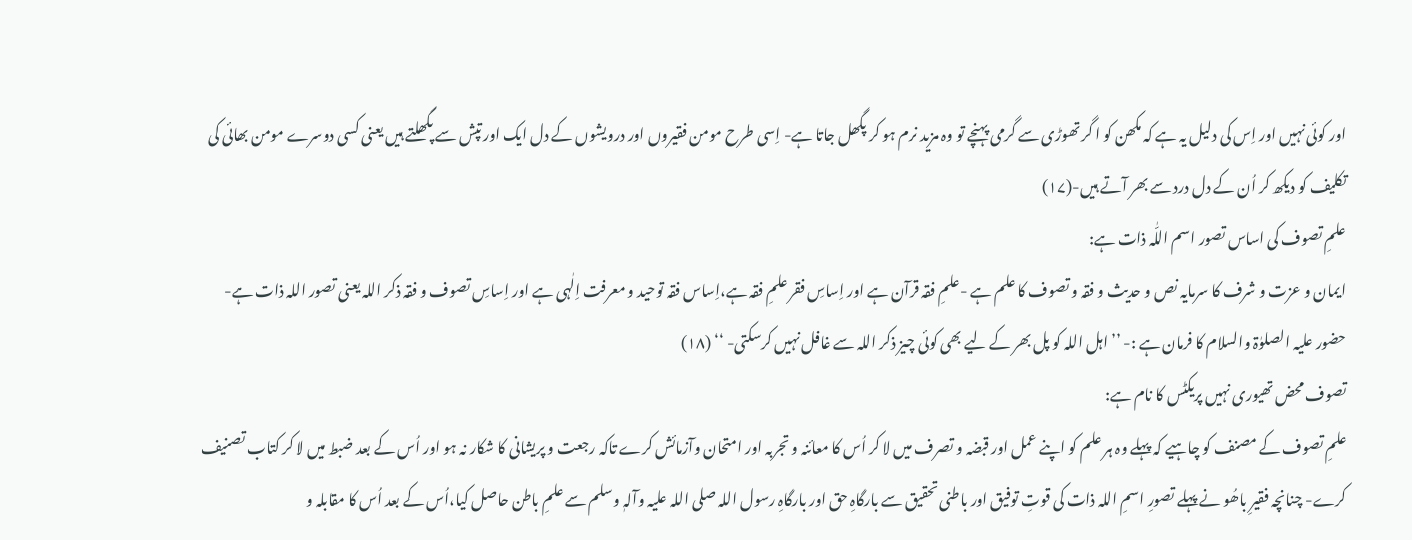اور کوئی نہیں اور اِس کی دلیل یہ ہے کہ مکھن کو ا گر تھوڑی سے گرمی پہنچے تو وہ مزید نرم ہو کر پگھل جاتا ہے- اِسی طرح مومن فقیروں اور درویشوں کے دل ایک اور تپش سے پگھلتے ہیں یعنی کسی دوسرے مومن بھائی کی تکلیف کو دیکھ کر اُن کے دل درد سے بھر آتے ہیں-(۱۷)
علمِ تصوف کی اساس تصور اسم اللّٰہ ذات ہے:
ایمان و عزت و شرف کا سرمایہ نص و حدیث و فقہ و تصوف کا علم ہے -علمِ فقہ قرآن ہے اور اِساسِ فقر علمِ فقہ ہے،اِساس فقہ توحید و معرفت اِلٰہی ہے اور اِساسِ تصوف و فقہ ذکر اللہ یعنی تصور اللہ ذات ہے- حضور علیہ الصلوٰۃ والسلام کا فرمان ہے :- ’’ اہل اللہ کو پل بھر کے لیے بھی کوئی چیز ذکر اللہ سے غافل نہیں کرسکتی- ‘‘ (۱۸)
تصوف محض تھیوری نہیں پریکٹس کا نام ہے:
علمِ تصوف کے مصنف کو چاہیے کہ پہلے وہ ہر علم کو اپنے عمل اور قبضہ و تصرف میں لا کر اُس کا معائنہ و تجربہ اور امتحان وآزمائش کرے تاکہ رجعت و پریشانی کا شکار نہ ہو اور اُس کے بعد ضبط میں لا کر کتاب تصنیف کرے- چنانچہ فقیرِ باھُو نے پہلے تصورِ اسمِ اللہ ذات کی قوتِ توفیق اور باطنی تحقیق سے بارگاہِ حق اور بارگاہِ رسول اللہ صلی اللہ علیہ وآلہٖ وسلم سے علمِ باطن حاصل کیا،اُس کے بعد اُس کا مقابلہ و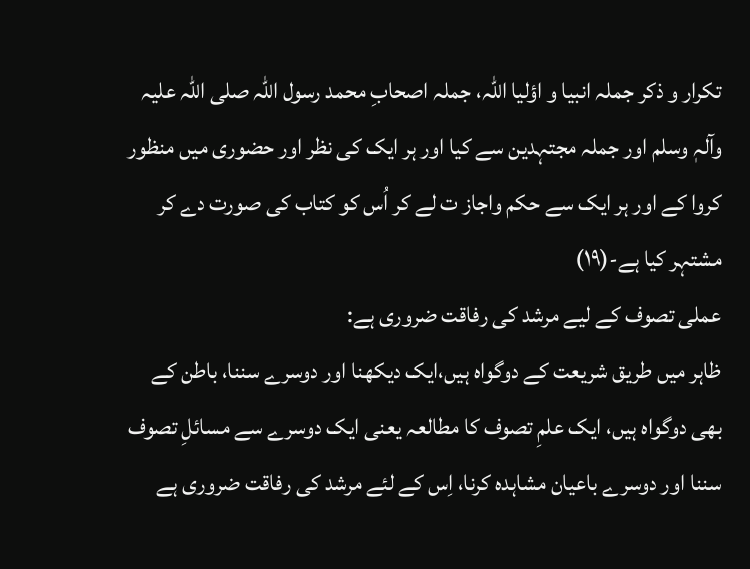تکرار و ذکر جملہ انبیا و اؤلیا اللہ، جملہ اصحابِ محمد رسول اللہ صلی اللہ علیہ وآلہٖ وسلم اور جملہ مجتہدین سے کیا اور ہر ایک کی نظر اور حضوری میں منظور کروا کے اور ہر ایک سے حکم واجاز ت لے کر اُس کو کتاب کی صورت دے کر مشتہر کیا ہے-(۱۹)
عملی تصوف کے لیے مرشد کی رفاقت ضروری ہے:
ظاہر میں طریق شریعت کے دوگواہ ہیں،ایک دیکھنا اور دوسرے سننا، باطن کے بھی دوگواہ ہیں، ایک علمِ تصوف کا مطالعہ یعنی ایک دوسرے سے مسائلِ تصوف سننا اور دوسرے باعیان مشاہدہ کرنا، اِس کے لئے مرشد کی رفاقت ضروری ہے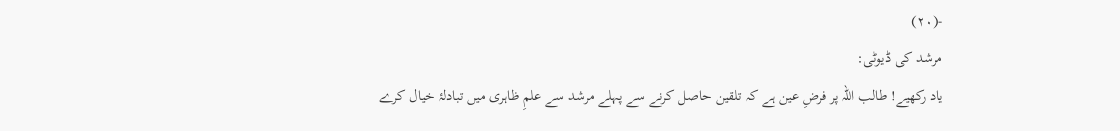-(۲۰)
مرشد کی ڈیوٹی:
یاد رکھیے! طالب اللہ پر فرضِ عین ہے کہ تلقین حاصل کرنے سے پہلے مرشد سے علمِ ظاہری میں تبادلۂ خیال کرے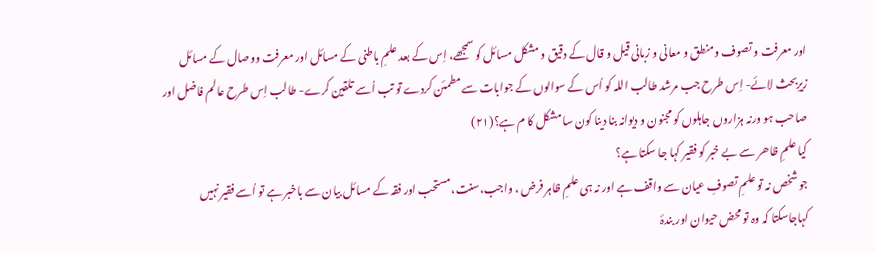اور معرفت و تصوف ومنطق و معانی و زبانی قیل و قال کے دقیق و مشکل مسائل کو سمجھے، اِس کے بعد علمِ باطنی کے مسائل اور معرفت ووصال کے مسائل زیرِبحث لائے- اِس طرح جب مرشد طالب اللہ کو اُس کے سوالوں کے جوابات سے مطمئن کردے تو تب اُسے تلقین کرے- طالب اِس طرح عالم فاضل اور صاحب ہو ورنہ ہزاروں جاہلوں کو مجنون و دیوانہ بنا دینا کون سا مشکل کا م ہے؟(۲۱)
کیا علمِ ظاھر سے بے خبر کو فقیر کہا جا سکتا ہے؟
جو شخص نہ تو علمِ تصوفِ عیان سے واقف ہے اور نہ ہی علمِ ظاہر فرض ، واجب،سنت،مستحب اور فقہ کے مسائل بیان سے باخبر ہے تو اُسے فقیر نہیں کہاجاسکتا کہ وہ تو محض حیوان اور بندۂ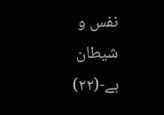نفس و شیطان ہے-(۲۲)